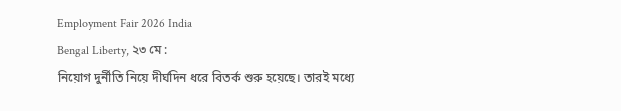Employment Fair 2026 India
Bengal Liberty, ২৩ মে :
নিয়োগ দুর্নীতি নিয়ে দীর্ঘদিন ধরে বিতর্ক শুরু হয়েছে। তারই মধ্যে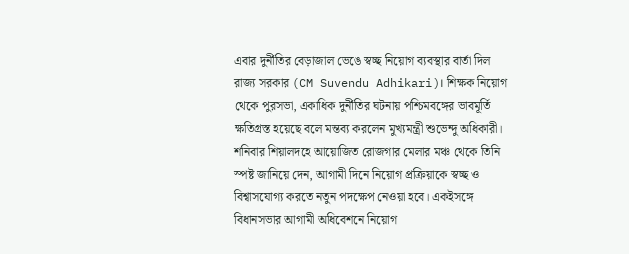এবার দুর্নীতির বেড়াজাল ভেঙে স্বচ্ছ নিয়োগ ব্যবস্থার বার্তা দিল রাজ্য সরকার (CM Suvendu Adhikari)। শিক্ষক নিয়োগ থেকে পুরসভা, একাধিক দুর্নীতির ঘটনায় পশ্চিমবঙ্গের ভাবমূর্তি ক্ষতিগ্রস্ত হয়েছে বলে মন্তব্য করলেন মুখ্যমন্ত্রী শুভেন্দু অধিকারী। শনিবার শিয়ালদহে আয়োজিত রোজগার মেলার মঞ্চ থেকে তিনি স্পষ্ট জানিয়ে দেন, আগামী দিনে নিয়োগ প্রক্রিয়াকে স্বচ্ছ ও বিশ্বাসযোগ্য করতে নতুন পদক্ষেপ নেওয়া হবে। একইসঙ্গে বিধানসভার আগামী অধিবেশনে নিয়োগ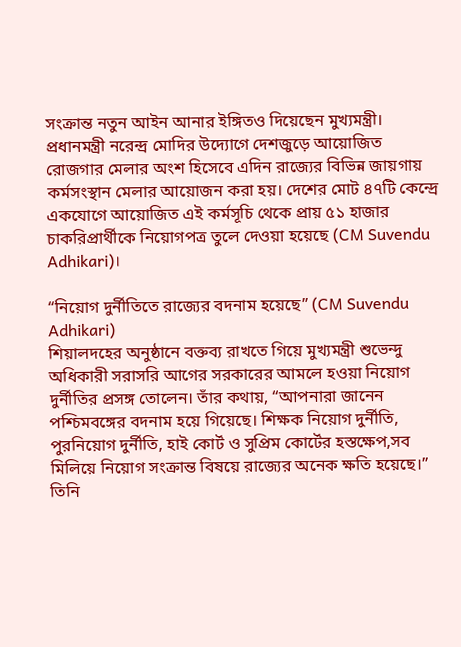সংক্রান্ত নতুন আইন আনার ইঙ্গিতও দিয়েছেন মুখ্যমন্ত্রী। প্রধানমন্ত্রী নরেন্দ্র মোদির উদ্যোগে দেশজুড়ে আয়োজিত রোজগার মেলার অংশ হিসেবে এদিন রাজ্যের বিভিন্ন জায়গায় কর্মসংস্থান মেলার আয়োজন করা হয়। দেশের মোট ৪৭টি কেন্দ্রে একযোগে আয়োজিত এই কর্মসূচি থেকে প্রায় ৫১ হাজার চাকরিপ্রার্থীকে নিয়োগপত্র তুলে দেওয়া হয়েছে (CM Suvendu Adhikari)।

“নিয়োগ দুর্নীতিতে রাজ্যের বদনাম হয়েছে” (CM Suvendu Adhikari)
শিয়ালদহের অনুষ্ঠানে বক্তব্য রাখতে গিয়ে মুখ্যমন্ত্রী শুভেন্দু অধিকারী সরাসরি আগের সরকারের আমলে হওয়া নিয়োগ দুর্নীতির প্রসঙ্গ তোলেন। তাঁর কথায়, “আপনারা জানেন পশ্চিমবঙ্গের বদনাম হয়ে গিয়েছে। শিক্ষক নিয়োগ দুর্নীতি, পুরনিয়োগ দুর্নীতি, হাই কোর্ট ও সুপ্রিম কোর্টের হস্তক্ষেপ,সব মিলিয়ে নিয়োগ সংক্রান্ত বিষয়ে রাজ্যের অনেক ক্ষতি হয়েছে।” তিনি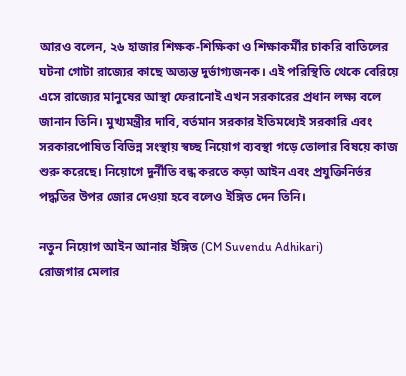আরও বলেন, ২৬ হাজার শিক্ষক-শিক্ষিকা ও শিক্ষাকর্মীর চাকরি বাতিলের ঘটনা গোটা রাজ্যের কাছে অত্যন্ত দুর্ভাগ্যজনক। এই পরিস্থিতি থেকে বেরিয়ে এসে রাজ্যের মানুষের আস্থা ফেরানোই এখন সরকারের প্রধান লক্ষ্য বলে জানান তিনি। মুখ্যমন্ত্রীর দাবি, বর্তমান সরকার ইতিমধ্যেই সরকারি এবং সরকারপোষিত বিভিন্ন সংস্থায় স্বচ্ছ নিয়োগ ব্যবস্থা গড়ে তোলার বিষয়ে কাজ শুরু করেছে। নিয়োগে দুর্নীতি বন্ধ করতে কড়া আইন এবং প্রযুক্তিনির্ভর পদ্ধতির উপর জোর দেওয়া হবে বলেও ইঙ্গিত দেন তিনি।

নতুন নিয়োগ আইন আনার ইঙ্গিত (CM Suvendu Adhikari)
রোজগার মেলার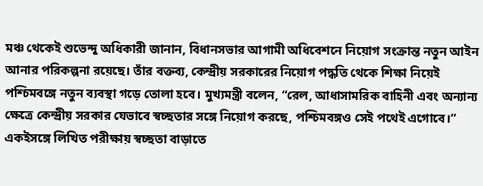মঞ্চ থেকেই শুভেন্দু অধিকারী জানান, বিধানসভার আগামী অধিবেশনে নিয়োগ সংক্রান্ত নতুন আইন আনার পরিকল্পনা রয়েছে। তাঁর বক্তব্য, কেন্দ্রীয় সরকারের নিয়োগ পদ্ধতি থেকে শিক্ষা নিয়েই পশ্চিমবঙ্গে নতুন ব্যবস্থা গড়ে তোলা হবে। মুখ্যমন্ত্রী বলেন, “রেল, আধাসামরিক বাহিনী এবং অন্যান্য ক্ষেত্রে কেন্দ্রীয় সরকার যেভাবে স্বচ্ছতার সঙ্গে নিয়োগ করছে, পশ্চিমবঙ্গও সেই পথেই এগোবে।” একইসঙ্গে লিখিত পরীক্ষায় স্বচ্ছতা বাড়াতে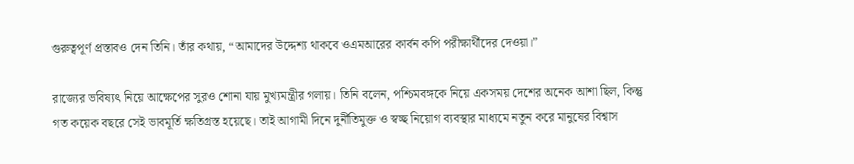গুরুত্বপূর্ণ প্রস্তাবও দেন তিনি। তাঁর কথায়, “আমাদের উদ্দেশ্য থাকবে ওএমআরের কার্বন কপি পরীক্ষার্থীদের দেওয়া।”

রাজ্যের ভবিষ্যৎ নিয়ে আক্ষেপের সুরও শোনা যায় মুখ্যমন্ত্রীর গলায়। তিনি বলেন, পশ্চিমবঙ্গকে নিয়ে একসময় দেশের অনেক আশা ছিল, কিন্তু গত কয়েক বছরে সেই ভাবমূর্তি ক্ষতিগ্রস্ত হয়েছে। তাই আগামী দিনে দুর্নীতিমুক্ত ও স্বচ্ছ নিয়োগ ব্যবস্থার মাধ্যমে নতুন করে মানুষের বিশ্বাস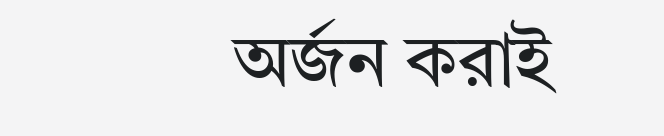অর্জন করাই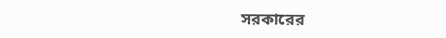সরকারের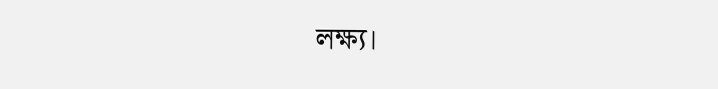লক্ষ্য।